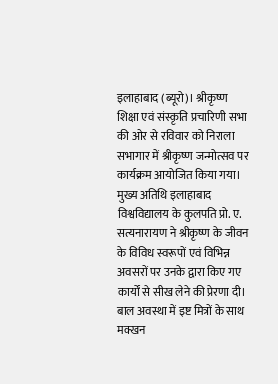इलाहाबाद (ब्यूरो)। श्रीकृष्ण शिक्षा एवं संस्कृति प्रचारिणी सभा की ओर से रविवार को निराला सभागार में श्रीकृष्ण जन्मोत्सव पर कार्यक्रम आयोजित किया गया। मुख्य अतिथि इलाहाबाद विश्वविद्यालय के कुलपति प्रो. ए. सत्यनारायण ने श्रीकृष्ण के जीवन के विविध स्वरूपों एवं विभिन्न अवसरों पर उनके द्वारा किए गए कार्यों से सीख लेने की प्रेरणा दी। बाल अवस्था में इष्ट मित्रों के साथ मक्खन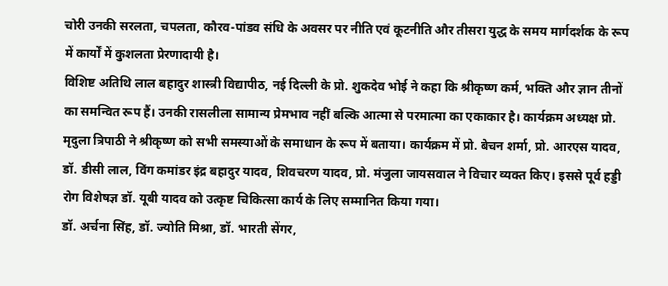चोरी उनकी सरलता, चपलता, कौरव-पांडव संधि के अवसर पर नीति एवं कूटनीति और तीसरा युद्ध के समय मार्गदर्शक के रूप में कार्यों में कुशलता प्रेरणादायी है।
विशिष्ट अतिथि लाल बहादुर शास्त्री विद्यापीठ, नई दिल्ली के प्रो. शुकदेव भोई ने कहा कि श्रीकृष्ण कर्म, भक्ति और ज्ञान तीनों का समन्वित रूप हैं। उनकी रासलीला सामान्य प्रेमभाव नहीं बल्कि आत्मा से परमात्मा का एकाकार है। कार्यक्रम अध्यक्ष प्रो. मृदुला त्रिपाठी ने श्रीकृष्ण को सभी समस्याओं के समाधान के रूप में बताया। कार्यक्रम में प्रो. बेचन शर्मा, प्रो. आरएस यादव, डॉ. डीसी लाल, विंग कमांडर इंद्र बहादुर यादव, शिवचरण यादव, प्रो. मंजुला जायसवाल ने विचार व्यक्त किए। इससे पूर्व हड्डी रोग विशेषज्ञ डॉ. यूबी यादव को उत्कृष्ट चिकित्सा कार्य के लिए सम्मानित किया गया।
डॉ. अर्चना सिंह, डॉ. ज्योति मिश्रा, डॉ. भारती सेंगर,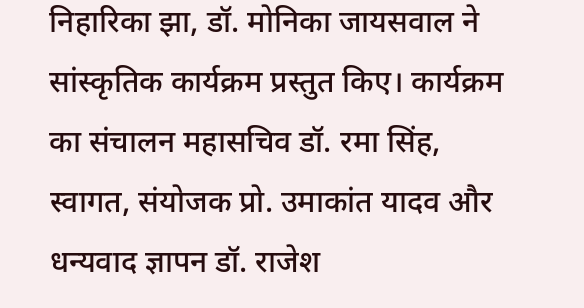निहारिका झा, डॉ. मोनिका जायसवाल ने सांस्कृतिक कार्यक्रम प्रस्तुत किए। कार्यक्रम का संचालन महासचिव डॉ. रमा सिंह, स्वागत, संयोजक प्रो. उमाकांत यादव और धन्यवाद ज्ञापन डॉ. राजेश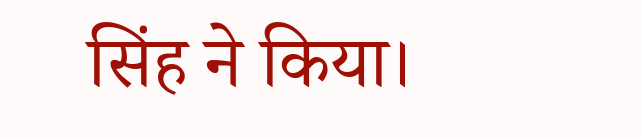सिंह ने किया।